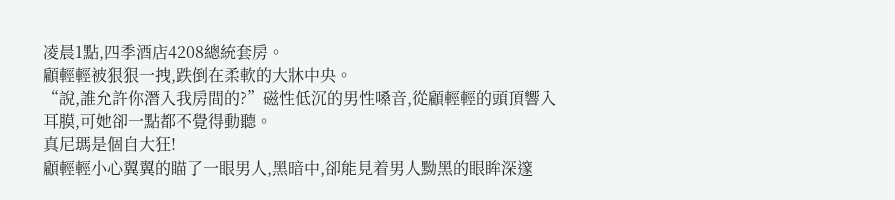凌晨1點,四季酒店4208總統套房。
顧輕輕被狠狠一拽,跌倒在柔軟的大牀中央。
“說,誰允許你潛入我房間的?”磁性低沉的男性嗓音,從顧輕輕的頭頂響入耳膜,可她卻一點都不覺得動聽。
真尼瑪是個自大狂!
顧輕輕小心翼翼的瞄了一眼男人,黑暗中,卻能見着男人黝黑的眼眸深邃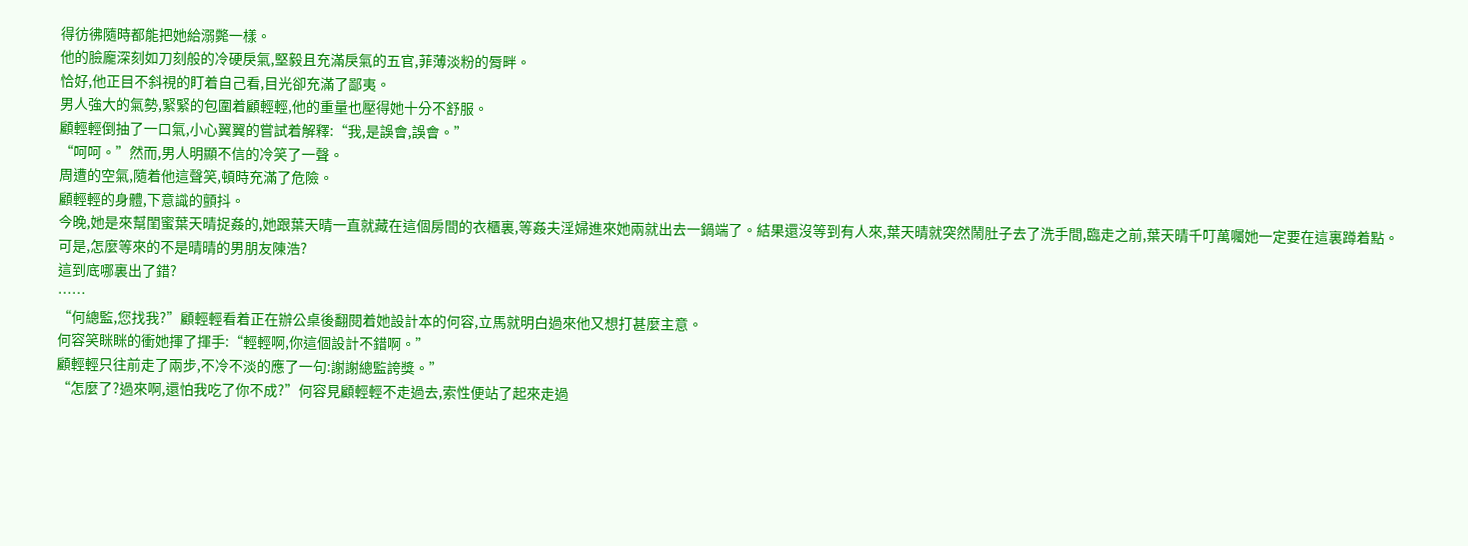得彷彿隨時都能把她給溺斃一樣。
他的臉龐深刻如刀刻般的冷硬戾氣,堅毅且充滿戾氣的五官,菲薄淡粉的脣畔。
恰好,他正目不斜視的盯着自己看,目光卻充滿了鄙夷。
男人強大的氣勢,緊緊的包圍着顧輕輕,他的重量也壓得她十分不舒服。
顧輕輕倒抽了一口氣,小心翼翼的嘗試着解釋:“我,是誤會,誤會。”
“呵呵。”然而,男人明顯不信的冷笑了一聲。
周遭的空氣,隨着他這聲笑,頓時充滿了危險。
顧輕輕的身體,下意識的顫抖。
今晚,她是來幫閨蜜葉天晴捉姦的,她跟葉天晴一直就藏在這個房間的衣櫃裏,等姦夫淫婦進來她兩就出去一鍋端了。結果還沒等到有人來,葉天晴就突然鬧肚子去了洗手間,臨走之前,葉天晴千叮萬囑她一定要在這裏蹲着點。
可是,怎麼等來的不是晴晴的男朋友陳浩?
這到底哪裏出了錯?
……
“何總監,您找我?”顧輕輕看着正在辦公桌後翻閱着她設計本的何容,立馬就明白過來他又想打甚麼主意。
何容笑眯眯的衝她揮了揮手:“輕輕啊,你這個設計不錯啊。”
顧輕輕只往前走了兩步,不冷不淡的應了一句:謝謝總監誇獎。”
“怎麼了?過來啊,還怕我吃了你不成?”何容見顧輕輕不走過去,索性便站了起來走過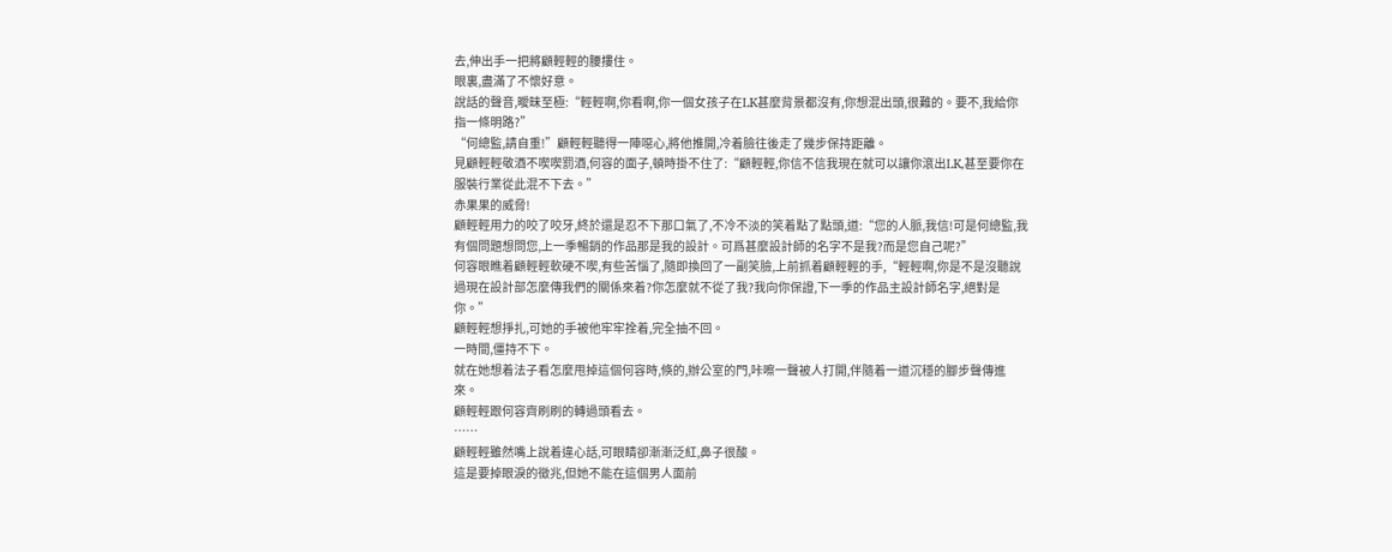去,伸出手一把將顧輕輕的腰摟住。
眼裏,盡滿了不懷好意。
說話的聲音,曖昧至極:“輕輕啊,你看啊,你一個女孩子在LK甚麼背景都沒有,你想混出頭,很難的。要不,我給你指一條明路?”
“何總監,請自重!”顧輕輕聽得一陣噁心,將他推開,冷着臉往後走了幾步保持距離。
見顧輕輕敬酒不喫喫罰酒,何容的面子,頓時掛不住了:“顧輕輕,你信不信我現在就可以讓你滾出LK,甚至要你在服裝行業從此混不下去。”
赤果果的威脅!
顧輕輕用力的咬了咬牙,終於還是忍不下那口氣了,不冷不淡的笑着點了點頭,道:“您的人脈,我信!可是何總監,我有個問題想問您,上一季暢銷的作品那是我的設計。可爲甚麼設計師的名字不是我?而是您自己呢?”
何容眼瞧着顧輕輕軟硬不喫,有些苦惱了,隨即換回了一副笑臉,上前抓着顧輕輕的手,“輕輕啊,你是不是沒聽說過現在設計部怎麼傳我們的關係來着?你怎麼就不從了我?我向你保證,下一季的作品主設計師名字,絕對是你。”
顧輕輕想掙扎,可她的手被他牢牢拴着,完全抽不回。
一時間,僵持不下。
就在她想着法子看怎麼甩掉這個何容時,倏的,辦公室的門,咔嚓一聲被人打開,伴隨着一道沉穩的腳步聲傳進來。
顧輕輕跟何容齊刷刷的轉過頭看去。
……
顧輕輕雖然嘴上說着違心話,可眼睛卻漸漸泛紅,鼻子很酸。
這是要掉眼淚的徵兆,但她不能在這個男人面前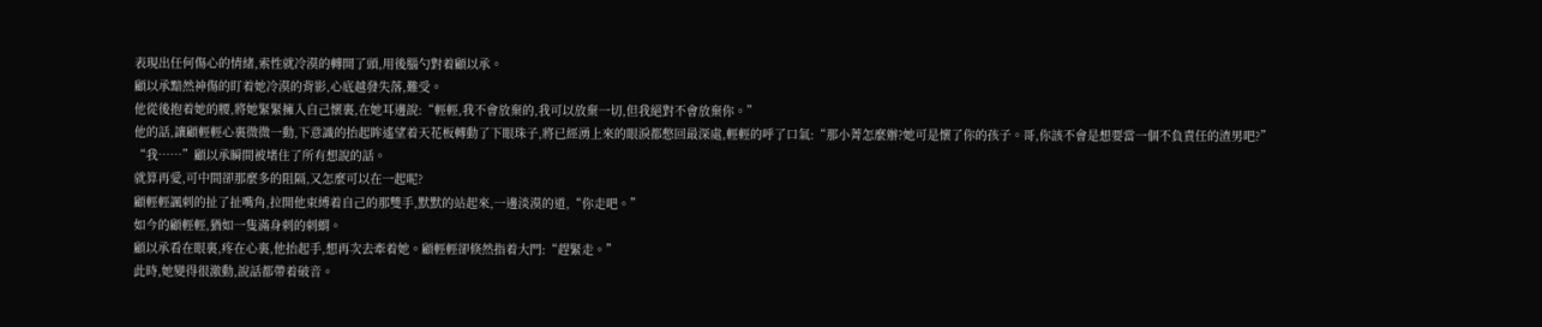表現出任何傷心的情緒,索性就冷漠的轉開了頭,用後腦勺對着顧以承。
顧以承黯然神傷的盯着她冷漠的背影,心底越發失落,難受。
他從後抱着她的腰,將她緊緊擁入自己懷裏,在她耳邊說:“輕輕,我不會放棄的,我可以放棄一切,但我絕對不會放棄你。”
他的話,讓顧輕輕心裏微微一動,下意識的抬起眸遙望着天花板轉動了下眼珠子,將已經湧上來的眼淚都憋回最深處,輕輕的呼了口氣:“那小菁怎麼辦?她可是懷了你的孩子。哥,你該不會是想要當一個不負責任的渣男吧?”
“我……”顧以承瞬間被堵住了所有想說的話。
就算再愛,可中間卻那麼多的阻隔,又怎麼可以在一起呢?
顧輕輕諷刺的扯了扯嘴角,拉開他束縛着自己的那雙手,默默的站起來,一邊淡漠的道,“你走吧。”
如今的顧輕輕,猶如一隻滿身刺的刺蝟。
顧以承看在眼裏,疼在心裏,他抬起手,想再次去牽着她。顧輕輕卻倏然指着大門:“趕緊走。”
此時,她變得很激動,說話都帶着破音。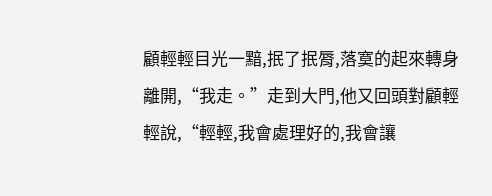顧輕輕目光一黯,抿了抿脣,落寞的起來轉身離開,“我走。”走到大門,他又回頭對顧輕輕說,“輕輕,我會處理好的,我會讓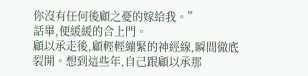你沒有任何後顧之憂的嫁給我。”
話畢,便緩緩的合上門。
顧以承走後,顧輕輕繃緊的神經線,瞬間徹底裂開。想到這些年,自己跟顧以承那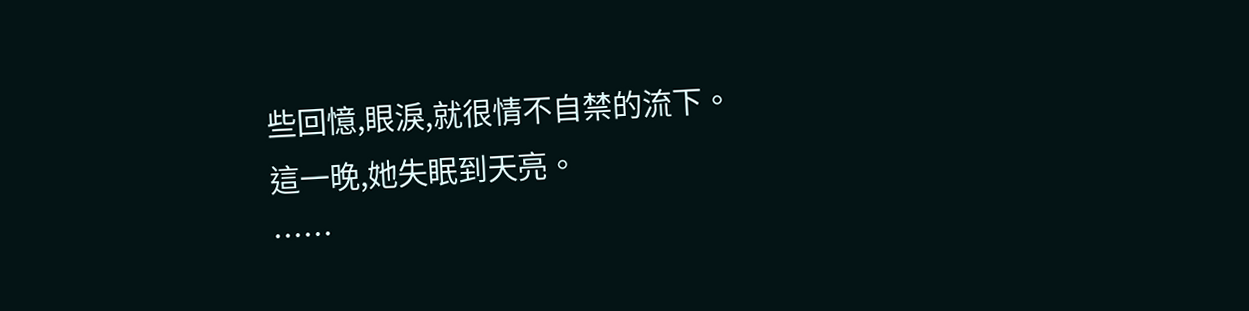些回憶,眼淚,就很情不自禁的流下。
這一晚,她失眠到天亮。
……